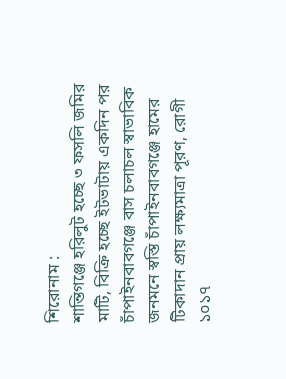শিরোনাম :
শান্তিগঞ্জে হরিলুট হচ্ছে ৩ ফসলি জমির মাটি, বিক্রি হচ্ছে ইটভাটায় একদিন পর চাঁপাইনবাবগঞ্জে বাস চলাচল স্বাভাবিক জনমনে স্বস্তি চাঁপাইনবাবগঞ্জে হামের টিকাদান প্রায় লক্ষ্যমাত্রা পূরণ, রোগী ১০১৭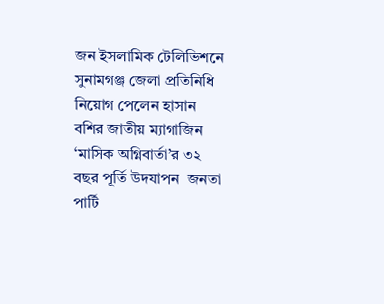জন ইসলামিক টেলিভিশনে সুনামগঞ্জ জেলা প্রতিনিধি নিয়োগ পেলেন হাসান বশির জাতীয় ম্যাগাজিন ‘মাসিক অগ্নিবার্তা’র ৩২ বছর পূর্তি উদযাপন  জনতা পার্টি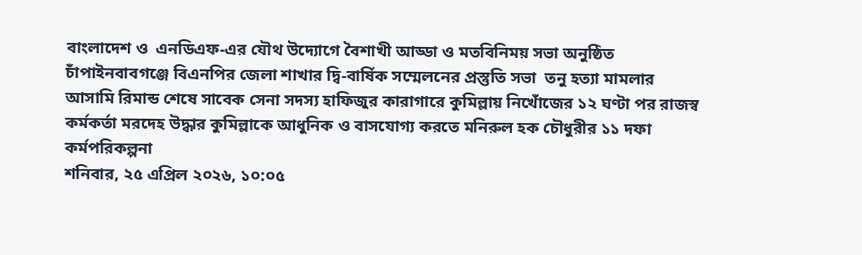বাংলাদেশ ও  এনডিএফ-এর যৌথ উদ্যোগে বৈশাখী আড্ডা ও মতবিনিময় সভা অনুষ্ঠিত চাঁপাইনবাবগঞ্জে বিএনপির জেলা শাখার দ্বি-বার্ষিক সম্মেলনের প্রস্তুতি সভা  তনু হত্যা মামলার আসামি রিমান্ড শেষে সাবেক সেনা সদস্য হাফিজুর কারাগারে কুমিল্লায় নিখোঁজের ১২ ঘণ্টা পর রাজস্ব কর্মকর্তা মরদেহ উদ্ধার কুমিল্লাকে আধুনিক ও বাসযোগ্য করতে মনিরুল হক চৌধুরীর ১১ দফা কর্মপরিকল্পনা
শনিবার, ২৫ এপ্রিল ২০২৬, ১০:০৫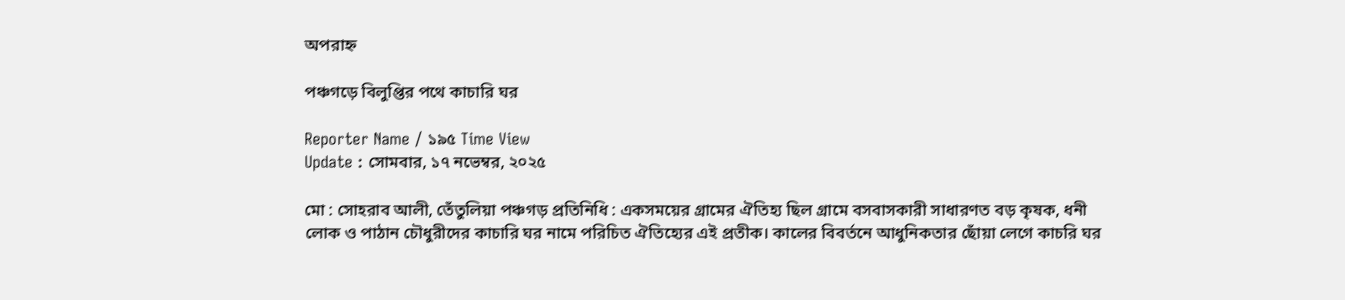অপরাহ্ন

পঞ্চগড়ে বিলুপ্তির পথে কাচারি ঘর

Reporter Name / ১৯৫ Time View
Update : সোমবার, ১৭ নভেম্বর, ২০২৫

মো : সোহরাব আলী, তেঁতুলিয়া পঞ্চগড় প্রতিনিধি : একসময়ের গ্রামের ঐতিহ্য ছিল গ্রামে বসবাসকারী সাধারণত বড় কৃষক, ধনী লোক ও পাঠান চৌধুরীদের কাচারি ঘর নামে পরিচিত ঐতিহ্যের এই প্রতীক। কালের বিবর্তনে আধুনিকতার ছোঁয়া লেগে কাচরি ঘর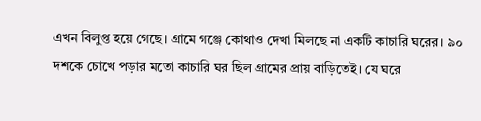এখন বিলুপ্ত হয়ে গেছে। গ্রামে গঞ্জে কোথাও দেখা মিলছে না একটি কাচারি ঘরের। ৯০ দশকে চোখে পড়ার মতো কাচারি ঘর ছিল গ্রামের প্রায় বাড়িতেই। যে ঘরে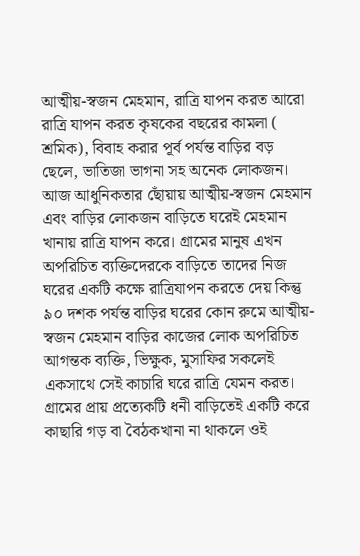আত্মীয়-স্বজন মেহমান, রাত্রি যাপন করত আরো রাত্রি যাপন করত কৃষকের বছরের কামলা ( শ্রমিক), বিবাহ করার পূর্ব পর্যন্ত বাড়ির বড় ছেলে, ভাতিজা ভাগনা সহ অনেক লোকজন। আজ আধুনিকতার ছোঁয়ায় আত্মীয়-স্বজন মেহমান এবং বাড়ির লোকজন বাড়িতে ঘরেই মেহমান খানায় রাত্রি যাপন করে। গ্রামের মানুষ এখন অপরিচিত ব্যক্তিদেরকে বাড়িতে তাদের নিজ ঘরের একটি কক্ষে রাত্রিযাপন করতে দেয় কিন্তু ৯০ দশক পর্যন্ত বাড়ির ঘরের কোন রুমে আত্মীয়-স্বজন মেহমান বাড়ির কাজের লোক অপরিচিত আগন্তক ব্যক্তি, ভিক্ষুক, মুসাফির সকলেই একসাথে সেই কাচারি ঘরে রাত্রি যেমন করত। গ্রামের প্রায় প্রত্যেকটি ধনী বাড়িতেই একটি করে কাছারি গড় বা বৈঠকখানা না থাকলে ওই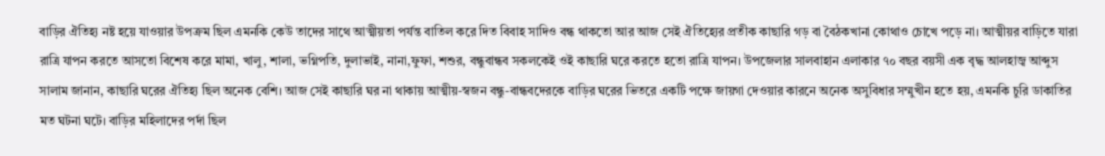বাড়ির ঐতিহ্য নষ্ট হয়ে যাওয়ার উপক্রম ছিল এমনকি কেউ তাদের সাথে আত্মীয়তা পর্যন্ত বাতিল করে দিত বিবাহ সাদিও বন্ধ থাকতো আর আজ সেই ঐতিহ্যের প্রতীক কাছারি গড় বা বৈঠকখানা কোথাও চোখে পড়ে না। আত্মীয়র বাড়িতে যারা রাত্রি যাপন করতে আসতো বিশেষ করে মামা, খালু, শালা, ভগ্নিপতি, দুলাভাই, নানা,ফুফা, শশুর, বন্ধুবান্ধব সকলকেই ওই কাছারি ঘরে করতে হতো রাত্রি যাপন। উপজেলার সালবাহান এলাকার ৭০ বছর বয়সী এক বৃদ্ধ আলহাজ্ব আব্দুস সালাম জানান, কাছারি ঘরের ঐতিহ্য ছিল অনেক বেশি। আজ সেই কাছারি ঘর না থাকায় আত্মীয়-স্বজন বন্ধু-বান্ধবদেরকে বাড়ির ঘরের ভিতরে একটি পক্ষে জায়গা দেওয়ার কারনে অনেক অসুবিধার সম্মুখীন হতে হয়, এমনকি চুরি ডাকাতির মত ঘটনা ঘটে। বাড়ির মহিলাদের পর্দা ছিল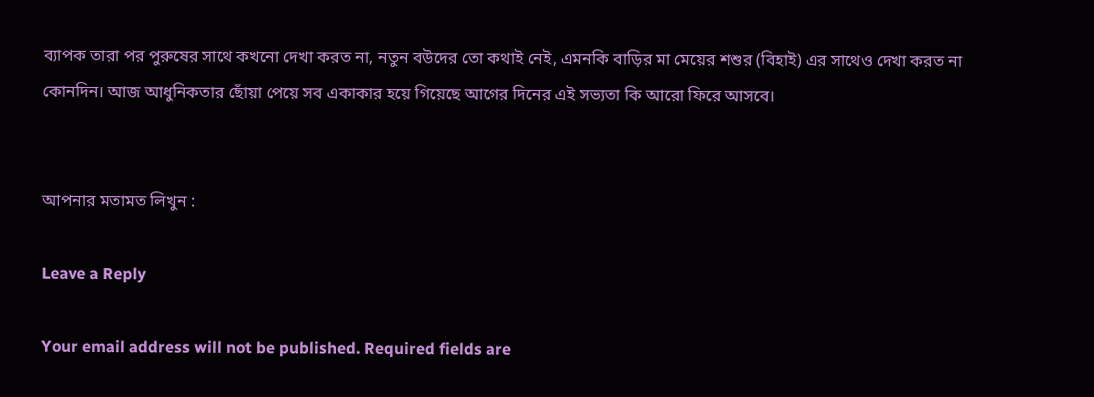ব্যাপক তারা পর পুরুষের সাথে কখনো দেখা করত না, নতুন বউদের তো কথাই নেই, এমনকি বাড়ির মা মেয়ের শশুর (বিহাই) এর সাথেও দেখা করত না কোনদিন। আজ আধুনিকতার ছোঁয়া পেয়ে সব একাকার হয়ে গিয়েছে আগের দিনের এই সভ্যতা কি আরো ফিরে আসবে।


আপনার মতামত লিখুন :

Leave a Reply

Your email address will not be published. Required fields are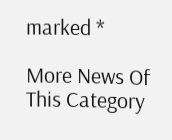marked *

More News Of This Category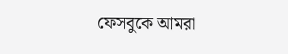ফেসবুকে আমরা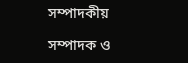সম্পাদকীয়

সম্পাদক ও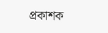প্রকাশক